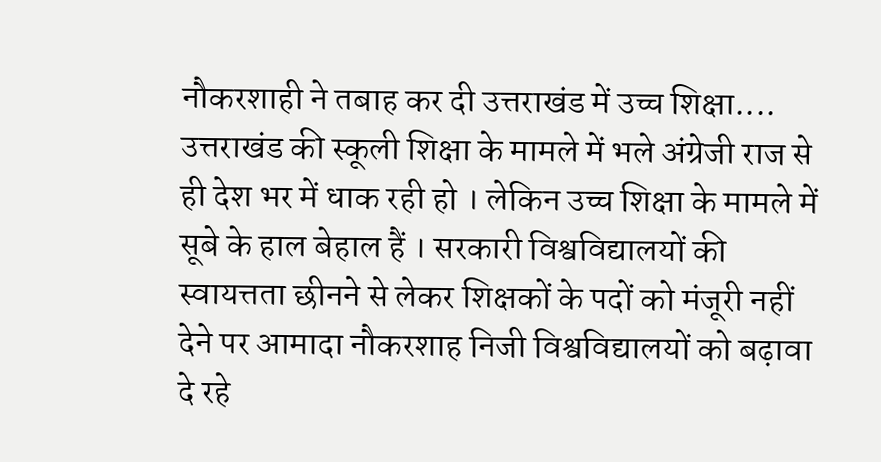नौकरशाही ने तबाह कर दी उत्तराखंड में उच्च शिक्षा....
उत्तराखंड की स्कूली शिक्षा के मामले में भले अंग्रेजी राज से ही देश भर में धाक रही हो । लेकिन उच्च शिक्षा के मामले में सूबे के हाल बेहाल हैं । सरकारी विश्वविद्यालयों की स्वायत्तता छीनने से लेकर शिक्षकों के पदों को मंजूरी नहीं देने पर आमादा नौकरशाह निजी विश्वविद्यालयों को बढ़ावा दे रहे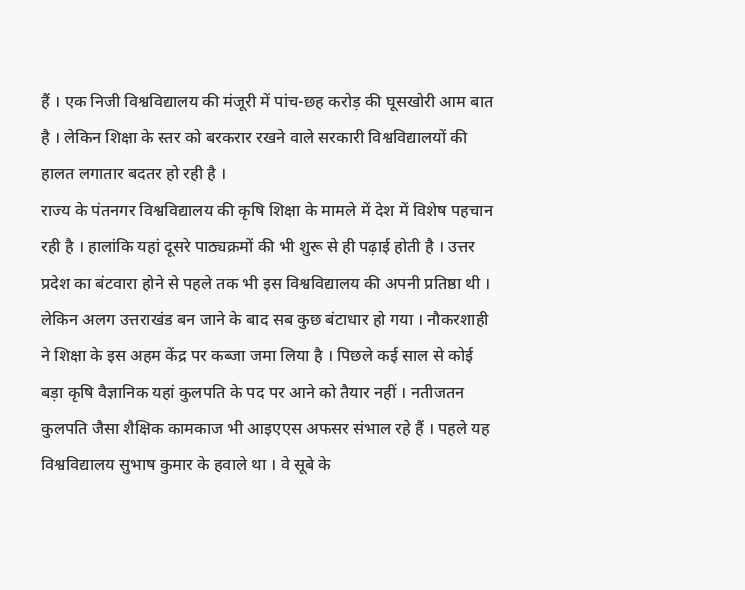हैं । एक निजी विश्वविद्यालय की मंजूरी में पांच-छह करोड़ की घूसखोरी आम बात है । लेकिन शिक्षा के स्तर को बरकरार रखने वाले सरकारी विश्वविद्यालयों की हालत लगातार बदतर हो रही है ।
राज्य के पंतनगर विश्वविद्यालय की कृषि शिक्षा के मामले में देश में विशेष पहचान रही है । हालांकि यहां दूसरे पाठ्यक्रमों की भी शुरू से ही पढ़ाई होती है । उत्तर प्रदेश का बंटवारा होने से पहले तक भी इस विश्वविद्यालय की अपनी प्रतिष्ठा थी । लेकिन अलग उत्तराखंड बन जाने के बाद सब कुछ बंटाधार हो गया । नौकरशाही ने शिक्षा के इस अहम केंद्र पर कब्जा जमा लिया है । पिछले कई साल से कोई बड़ा कृषि वैज्ञानिक यहां कुलपति के पद पर आने को तैयार नहीं । नतीजतन कुलपति जैसा शैक्षिक कामकाज भी आइएएस अफसर संभाल रहे हैं । पहले यह विश्वविद्यालय सुभाष कुमार के हवाले था । वे सूबे के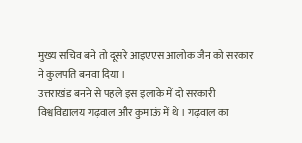मुख्य सचिव बने तो दूसरे आइएएस आलोक जैन को सरकार ने कुलपति बनवा दिया ।
उत्तराखंड बनने से पहले इस इलाके में दो सरकारी विश्वविद्यालय गढ़वाल और कुमाऊं में थे । गढ़वाल का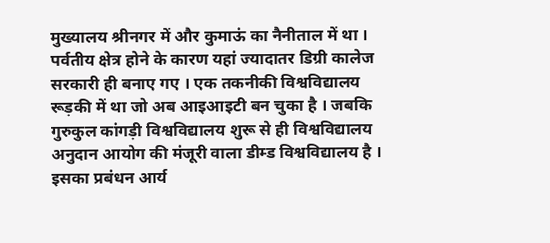मुख्यालय श्रीनगर में और कुमाऊं का नैनीताल में था । पर्वतीय क्षेत्र होने के कारण यहां ज्यादातर डिग्री कालेज सरकारी ही बनाए गए । एक तकनीकी विश्वविद्यालय रूड़की में था जो अब आइआइटी बन चुका है । जबकि गुरुकुल कांगड़ी विश्वविद्यालय शुरू से ही विश्वविद्यालय अनुदान आयोग की मंजूरी वाला डीम्ड विश्वविद्यालय है । इसका प्रबंधन आर्य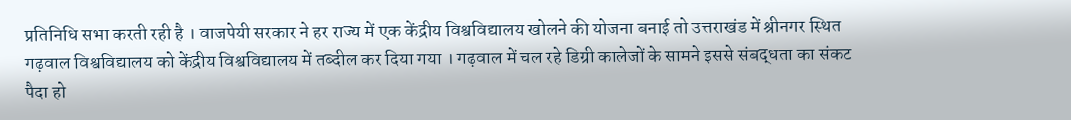प्रतिनिधि सभा करती रही है । वाजपेयी सरकार ने हर राज्य में एक केंद्रीय विश्वविद्यालय खोलने की योजना बनाई तो उत्तराखंड में श्रीनगर स्थित गढ़वाल विश्वविद्यालय को केंद्रीय विश्वविद्यालय में तब्दील कर दिया गया । गढ़वाल में चल रहे डिग्री कालेजों के सामने इससे संबद्धता का संकट पैदा हो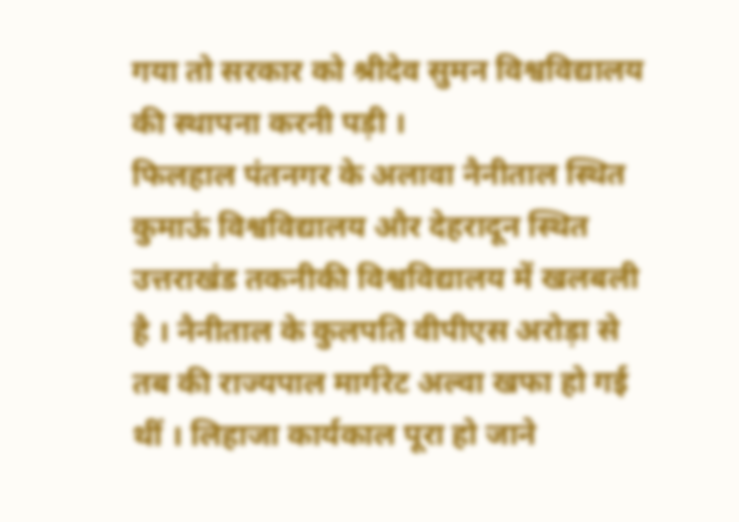गया तो सरकार को श्रीदेव सुमन विश्वविद्यालय की स्थापना करनी पड़ी ।
फिलहाल पंतनगर के अलावा नैनीताल स्थित कुमाऊं विश्वविद्यालय और देहरादून स्थित उत्तराखंड तकनीकी विश्वविद्यालय में खलबली है । नैनीताल के कुलपति वीपीएस अरोड़ा से तब की राज्यपाल मार्गरेट अल्वा खफा हो गई थीं । लिहाजा कार्यकाल पूरा हो जाने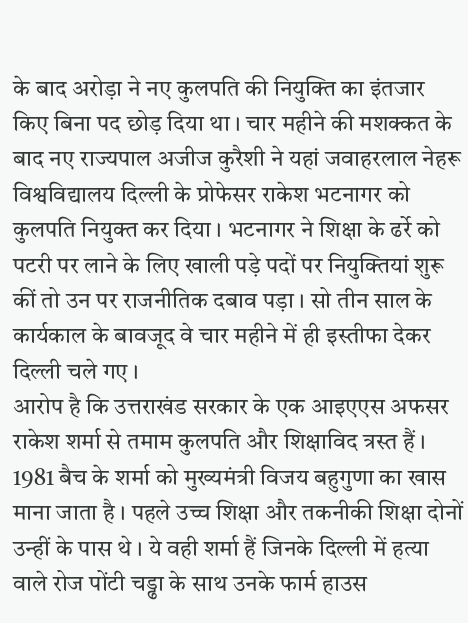के बाद अरोड़ा ने नए कुलपति की नियुक्ति का इंतजार किए बिना पद छोड़ दिया था । चार महीने की मशक्कत के बाद नए राज्यपाल अजीज कुरैशी ने यहां जवाहरलाल नेहरू विश्वविद्यालय दिल्ली के प्रोफेसर राकेश भटनागर को कुलपति नियुक्त कर दिया । भटनागर ने शिक्षा के ढर्रे को पटरी पर लाने के लिए खाली पड़े पदों पर नियुक्तियां शुरू कीं तो उन पर राजनीतिक दबाव पड़ा । सो तीन साल के कार्यकाल के बावजूद वे चार महीने में ही इस्तीफा देकर दिल्ली चले गए ।
आरोप है कि उत्तराखंड सरकार के एक आइएएस अफसर राकेश शर्मा से तमाम कुलपति और शिक्षाविद त्रस्त हैं । 1981 बैच के शर्मा को मुख्यमंत्री विजय बहुगुणा का खास माना जाता है । पहले उच्च शिक्षा और तकनीकी शिक्षा दोनों उन्हीं के पास थे । ये वही शर्मा हैं जिनके दिल्ली में हत्या वाले रोज पोंटी चड्ढा के साथ उनके फार्म हाउस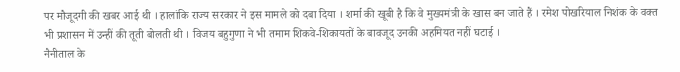पर मौजूदगी की खबर आई थी । हालांकि राज्य सरकार ने इस मामले को दबा दिया । शर्मा की खूबी है कि वे मुख्यमंत्री के खास बन जाते हैं । रमेश पोखरियाल निशंक के वक्त भी प्रशासन में उन्हीं की तूती बोलती थी । विजय बहुगुणा ने भी तमाम शिकवे-शिकायतों के बावजूद उनकी अहमियत नहीं घटाई ।
नैनीताल के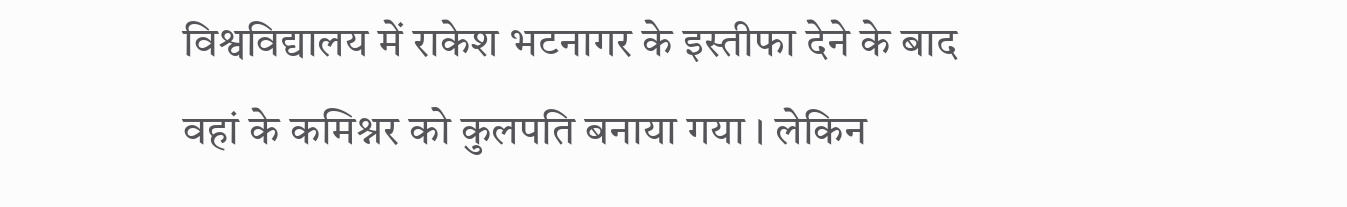विश्वविद्यालय में राकेश भटनागर के इस्तीफा देने के बाद वहां के कमिश्नर को कुलपति बनाया गया । लेकिन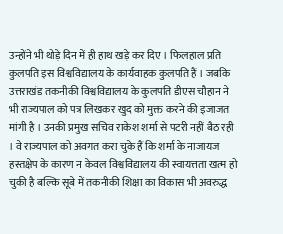उन्होंने भी थोड़े दिन में ही हाथ खड़े कर दिए । फिलहाल प्रति कुलपति इस विश्वविद्यालय के कार्यवाहक कुलपति हैं । जबकि उत्तराखंड तकनीकी विश्वविद्यालय के कुलपति डीएस चौहान ने भी राज्यपाल को पत्र लिखकर खुद को मुक्त करने की इजाजत मांगी है । उनकी प्रमुख सचिव राकेश शर्मा से पटरी नहीं बैठ रही । वे राज्यपाल को अवगत करा चुके हैं कि शर्मा के नाजायज हस्तक्षेप के कारण न केवल विश्वविद्यालय की स्वायत्तता खत्म हो चुकी है बल्कि सूबे में तकनीकी शिक्षा का विकास भी अवरुद्ध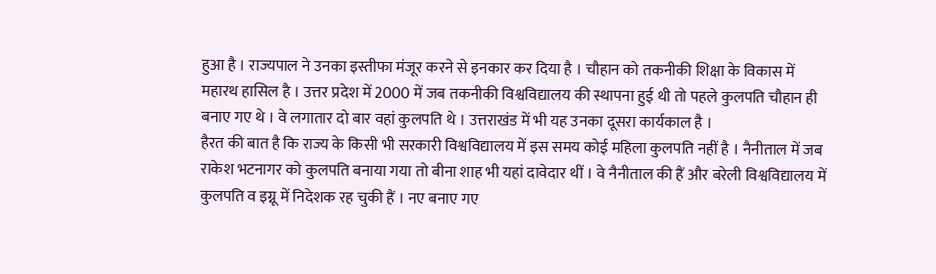हुआ है । राज्यपाल ने उनका इस्तीफा मंजूर करने से इनकार कर दिया है । चौहान को तकनीकी शिक्षा के विकास में महारथ हासिल है । उत्तर प्रदेश में 2000 में जब तकनीकी विश्वविद्यालय की स्थापना हुई थी तो पहले कुलपति चौहान ही बनाए गए थे । वे लगातार दो बार वहां कुलपति थे । उत्तराखंड में भी यह उनका दूसरा कार्यकाल है ।
हैरत की बात है कि राज्य के किसी भी सरकारी विश्वविद्यालय में इस समय कोई महिला कुलपति नहीं है । नैनीताल में जब राकेश भटनागर को कुलपति बनाया गया तो बीना शाह भी यहां दावेदार थीं । वे नैनीताल की हैं और बरेली विश्वविद्यालय में कुलपति व इग्नू में निदेशक रह चुकी हैं । नए बनाए गए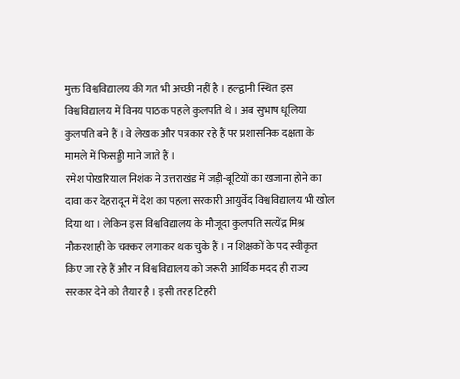मुक्त विश्वविद्यालय की गत भी अच्छी नहीं है । हल्द्वानी स्थित इस विश्वविद्यालय में विनय पाठक पहले कुलपति थे । अब सुभाष धूलिया कुलपति बने हैं । वे लेखक और पत्रकार रहे हैं पर प्रशासनिक दक्षता के मामले में फिसड्डी माने जाते हैं ।
रमेश पोखरियाल निशंक ने उत्तराखंड में जड़ी-बूटियों का खजाना होने का दावा कर देहरादून में देश का पहला सरकारी आयुर्वेद विश्वविद्यालय भी खोल दिया था । लेकिन इस विश्वविद्यालय के मौजूदा कुलपति सत्येंद्र मिश्र नौकरशाही के चक्कर लगाकर थक चुके हैं । न शिक्षकों के पद स्वीकृत किए जा रहे हैं और न विश्वविद्यालय को जरूरी आर्थिक मदद ही राज्य सरकार देने को तैयार है । इसी तरह टिहरी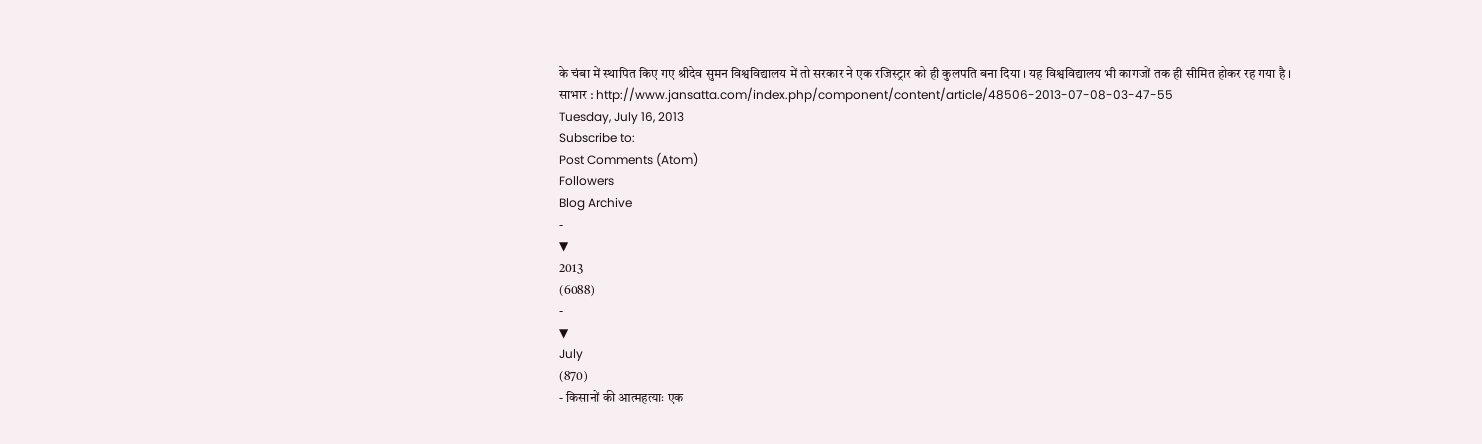के चंबा में स्थापित किए गए श्रीदेव सुमन विश्वविद्यालय में तो सरकार ने एक रजिस्ट्रार को ही कुलपति बना दिया । यह विश्वविद्यालय भी कागजों तक ही सीमित होकर रह गया है ।
साभार : http://www.jansatta.com/index.php/component/content/article/48506-2013-07-08-03-47-55
Tuesday, July 16, 2013
Subscribe to:
Post Comments (Atom)
Followers
Blog Archive
-
▼
2013
(6088)
-
▼
July
(870)
- किसानों की आत्महत्याः एक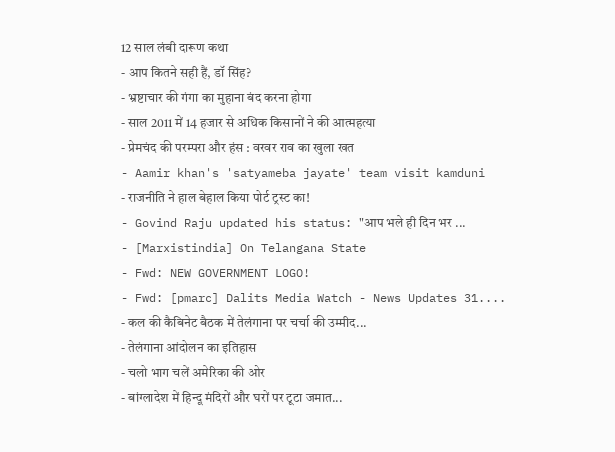12 साल लंबी दारूण कथा
- आप कितने सही हैं, डॉ सिंह?
- भ्रष्टाचार की गंगा का मुहाना बंद करना होगा
- साल 2011 में 14 हजार से अधिक किसानों ने की आत्महत्या
- प्रेमचंद की परम्परा और हंस : वरवर राव का खुला खत
- Aamir khan's 'satyameba jayate' team visit kamduni
- राजनीति ने हाल बेहाल किया पोर्ट ट्रस्ट का!
- Govind Raju updated his status: "आप भले ही दिन भर ...
- [Marxistindia] On Telangana State
- Fwd: NEW GOVERNMENT LOGO!
- Fwd: [pmarc] Dalits Media Watch - News Updates 31....
- कल की कैबिनेट बैठक में तेलंगाना पर चर्चा की उम्मीद...
- तेलंगाना आंदोलन का इतिहास
- चलो भाग चलें अमेरिका की ओर
- बांग्लादेश में हिन्दू मंदिरों और घरों पर टूटा जमात...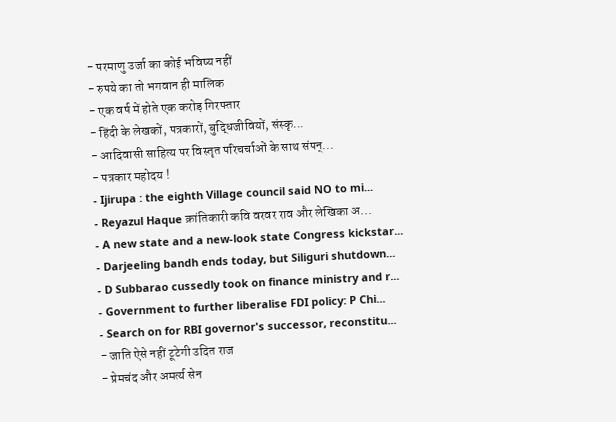- परमाणु उर्जा का कोई भविष्य नहीं
- रुपये का तो भगवान ही मालिक
- एक वर्ष में होते एक करोड़ गिरफ्तार
- हिंदी के लेखकों, पत्रकारों, बुद्धिजीवियों, संस्कृ...
- आदिवासी साहित्य पर विस्तृत परिचर्चाओं के साथ संपन्...
- पत्रकार महोदय !
- Ijirupa : the eighth Village council said NO to mi...
- Reyazul Haque क्रांतिकारी कवि वरवर राव और लेखिका अ...
- A new state and a new-look state Congress kickstar...
- Darjeeling bandh ends today, but Siliguri shutdown...
- D Subbarao cussedly took on finance ministry and r...
- Government to further liberalise FDI policy: P Chi...
- Search on for RBI governor's successor, reconstitu...
- जाति ऐसे नहीं टूटेगी उदित राज
- प्रेमचंद और अमर्त्य सेन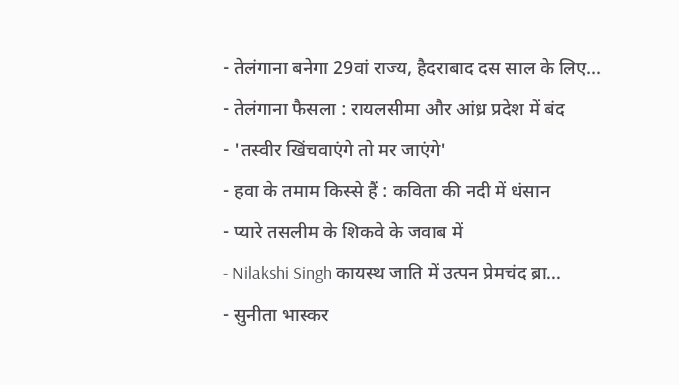- तेलंगाना बनेगा 29वां राज्य, हैदराबाद दस साल के लिए...
- तेलंगाना फैसला : रायलसीमा और आंध्र प्रदेश में बंद
- 'तस्वीर खिंचवाएंगे तो मर जाएंगे'
- हवा के तमाम किस्से हैं : कविता की नदी में धंसान
- प्यारे तसलीम के शिकवे के जवाब में
- Nilakshi Singh कायस्थ जाति में उत्पन प्रेमचंद ब्रा...
- सुनीता भास्कर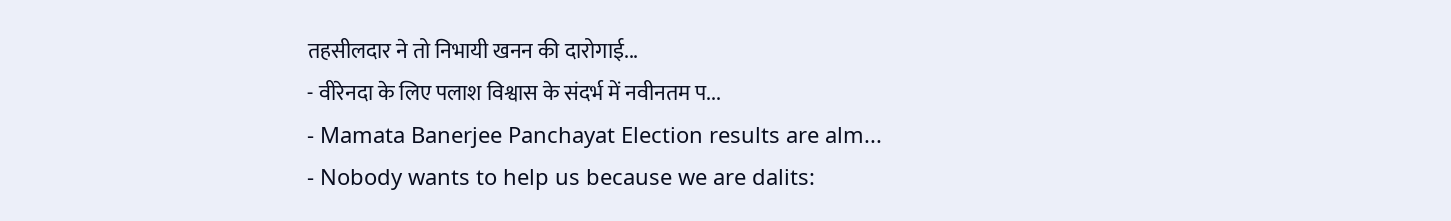तहसीलदार ने तो निभायी खनन की दारोगाई...
- वीरेनदा के लिए पलाश विश्वास के संदर्भ में नवीनतम प...
- Mamata Banerjee Panchayat Election results are alm...
- Nobody wants to help us because we are dalits: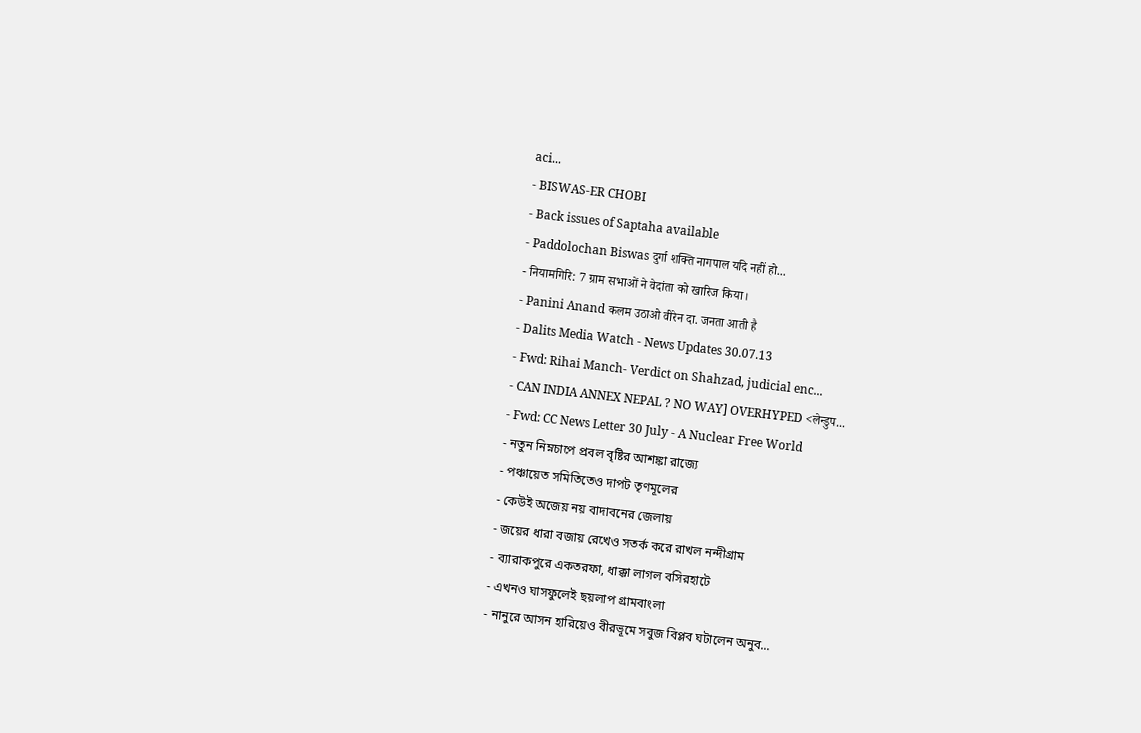aci...
- BISWAS-ER CHOBI
- Back issues of Saptaha available
- Paddolochan Biswas दुर्गा शक्ति नागपाल यदि नहीं हो...
- नियामगिरि: 7 ग्राम सभाओं ने वेदांता को खारिज किया।
- Panini Anand कलम उठाओ वीरेन दा. जनता आती है
- Dalits Media Watch - News Updates 30.07.13
- Fwd: Rihai Manch- Verdict on Shahzad, judicial enc...
- CAN INDIA ANNEX NEPAL ? NO WAY] OVERHYPED <लेन्डुप...
- Fwd: CC News Letter 30 July - A Nuclear Free World
- নতুন নিম্নচাপে প্রবল বৃষ্টির আশঙ্কা রাজ্যে
- পঞ্চায়েত সমিতিতেও দাপট তৃণমূলের
- কেউই অজেয় নয় বাদাবনের জেলায়
- জয়ের ধারা বজায় রেখেও সতর্ক করে রাখল নন্দীগ্রাম
- ব্যারাকপুরে একতরফা, ধাক্কা লাগল বসিরহাটে
- এখনও ঘাসফুলেই ছয়লাপ গ্রামবাংলা
- নানুরে আসন হারিয়েও বীরভূমে সবুজ বিপ্লব ঘটালেন অনুব...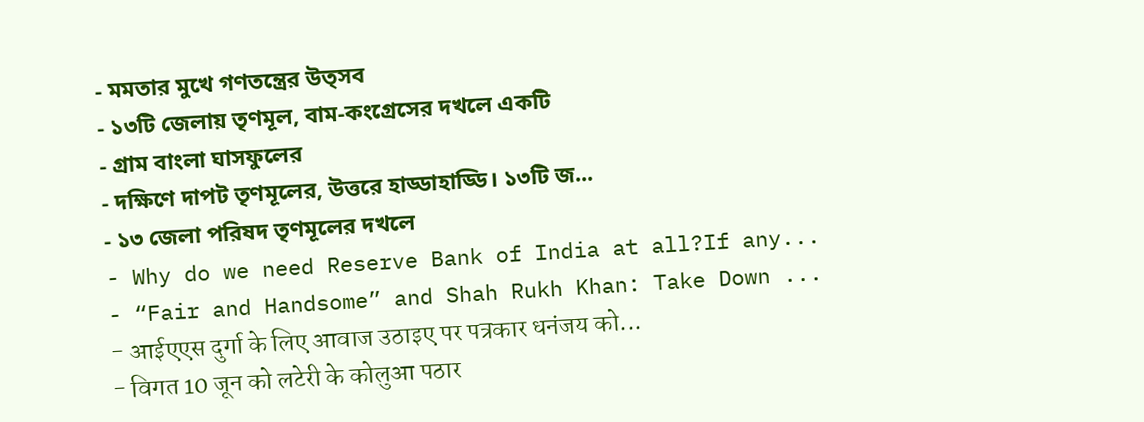- মমতার মুখে গণতন্ত্রের উত্সব
- ১৩টি জেলায় তৃণমূল, বাম-কংগ্রেসের দখলে একটি
- গ্রাম বাংলা ঘাসফুলের
- দক্ষিণে দাপট তৃণমূলের, উত্তরে হাড্ডাহাড্ডি। ১৩টি জ...
- ১৩ জেলা পরিষদ তৃণমূলের দখলে
- Why do we need Reserve Bank of India at all?If any...
- “Fair and Handsome” and Shah Rukh Khan: Take Down ...
- आईएएस दुर्गा के लिए आवाज उठाइए पर पत्रकार धनंजय को...
- विगत 10 जून को लटेरी के कोलुआ पठार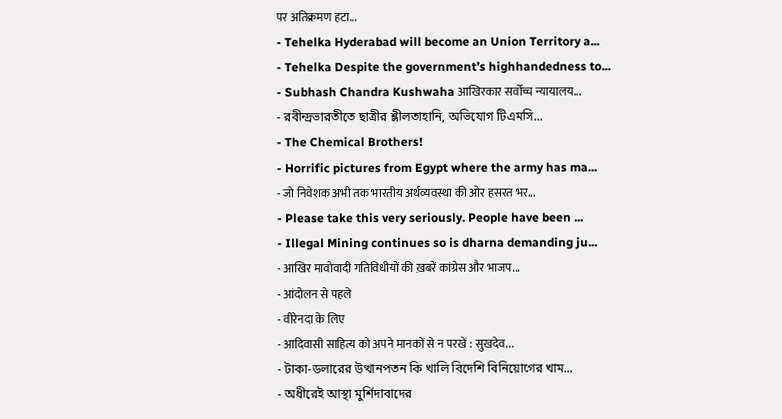पर अतिक्रमण हटा...
- Tehelka Hyderabad will become an Union Territory a...
- Tehelka Despite the government’s highhandedness to...
- Subhash Chandra Kushwaha आखिरकार सर्वोच्च न्यायालय...
- রবীন্দ্রভারতীতে ছাত্রীর শ্লীলতাহানি, অভিযোগ টিএমসি...
- The Chemical Brothers!
- Horrific pictures from Egypt where the army has ma...
- जो निवेशक अभी तक भारतीय अर्थव्यवस्था की ओर हसरत भर...
- Please take this very seriously. People have been ...
- Illegal Mining continues so is dharna demanding ju...
- आखिर मावोवादी गतिविधीयों की ख़बरें कांग्रेस और भाजप...
- आंदोलन से पहले
- वीरेनदा के लिए
- आदिवासी साहित्य को अपने मानकों से न परखें : सुखदेव...
- টাকা-ডলারের উত্থানপতন কি খালি বিদেশি বিনিয়োগের খাম...
- অধীরেই আস্থা মুর্শিদাবাদের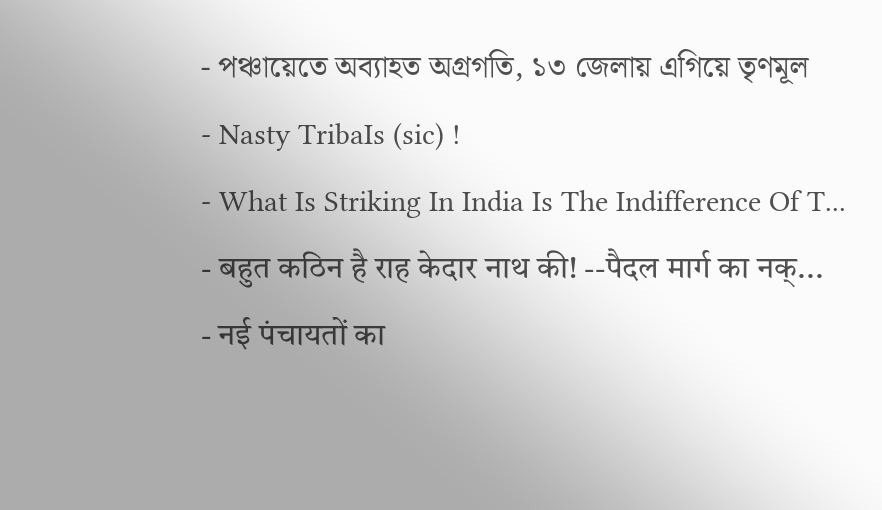- পঞ্চায়েতে অব্যাহত অগ্রগতি, ১৩ জেলায় এগিয়ে তৃণমূল
- Nasty TribaIs (sic) !
- What Is Striking In India Is The Indifference Of T...
- बहुत कठिन है राह केदार नाथ की! --पैदल मार्ग का नक्...
- नई पंचायतों का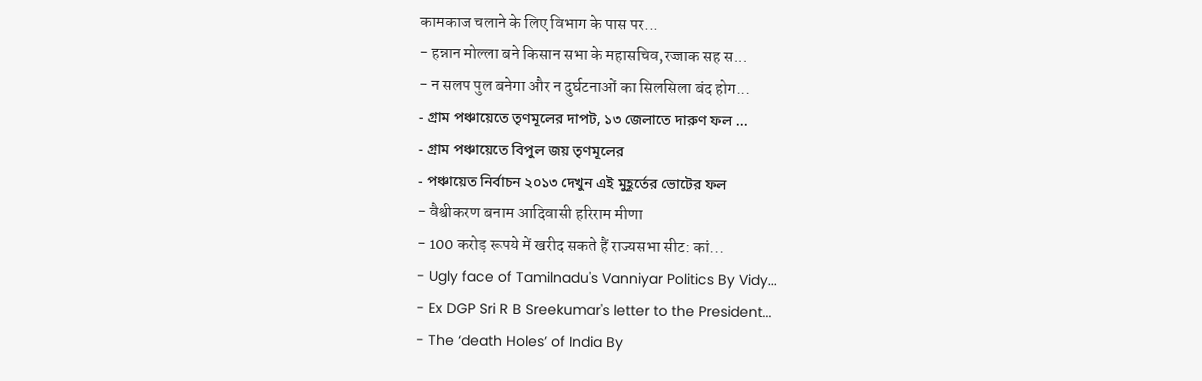कामकाज चलाने के लिए विभाग के पास पर...
- हन्नान मोल्ला बने किसान सभा के महासचिव,रज्जाक सह स...
- न सलप पुल बनेगा और न दुर्घटनाओं का सिलसिला बंद होग...
- গ্রাম পঞ্চায়েতে তৃণমূলের দাপট, ১৩ জেলাতে দারুণ ফল ...
- গ্রাম পঞ্চায়েতে বিপুল জয় তৃণমূলের
- পঞ্চায়েত নির্বাচন ২০১৩ দেখুন এই মুহূর্তের ভোটের ফল
- वैश्वीकरण बनाम आदिवासी हरिराम मीणा
- 100 करोड़ रूपये में खरीद सकते हैं राज्यसभा सीट: कां...
- Ugly face of Tamilnadu's Vanniyar Politics By Vidy...
- Ex DGP Sri R B Sreekumar's letter to the President...
- The ‘death Holes’ of India By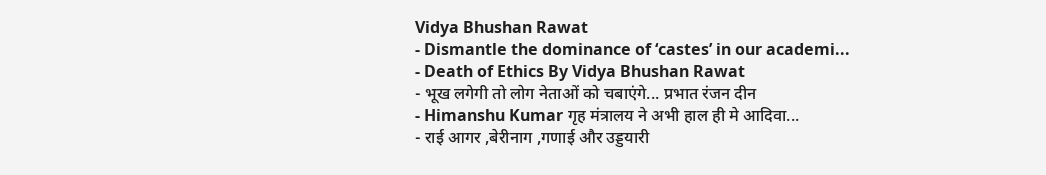Vidya Bhushan Rawat
- Dismantle the dominance of ‘castes’ in our academi...
- Death of Ethics By Vidya Bhushan Rawat
- भूख लगेगी तो लोग नेताओं को चबाएंगे... प्रभात रंजन दीन
- Himanshu Kumar गृह मंत्रालय ने अभी हाल ही मे आदिवा...
- राई आगर ,बेरीनाग ,गणाई और उड्डयारी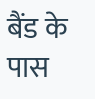बैंड के पास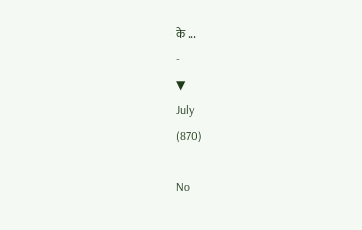के ...
-
▼
July
(870)

No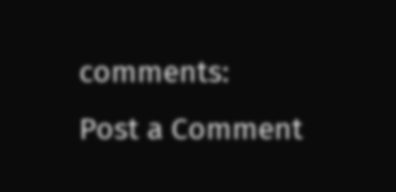comments:
Post a Comment